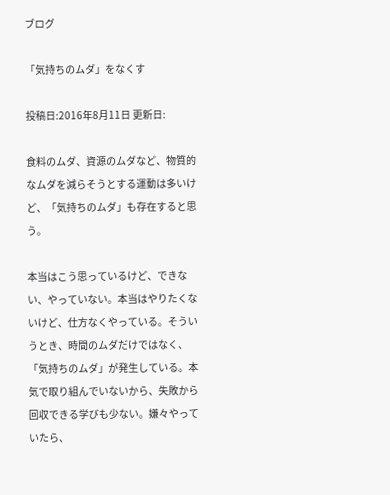ブログ

「気持ちのムダ」をなくす

投稿日:2016年8月11日 更新日:

食料のムダ、資源のムダなど、物質的なムダを減らそうとする運動は多いけど、「気持ちのムダ」も存在すると思う。

本当はこう思っているけど、できない、やっていない。本当はやりたくないけど、仕方なくやっている。そういうとき、時間のムダだけではなく、「気持ちのムダ」が発生している。本気で取り組んでいないから、失敗から回収できる学びも少ない。嫌々やっていたら、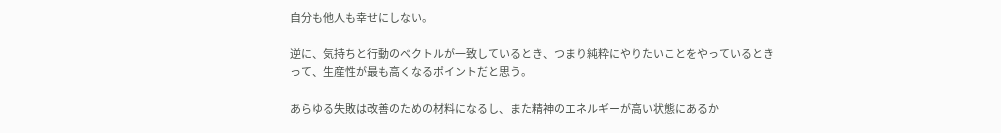自分も他人も幸せにしない。

逆に、気持ちと行動のベクトルが一致しているとき、つまり純粋にやりたいことをやっているときって、生産性が最も高くなるポイントだと思う。

あらゆる失敗は改善のための材料になるし、また精神のエネルギーが高い状態にあるか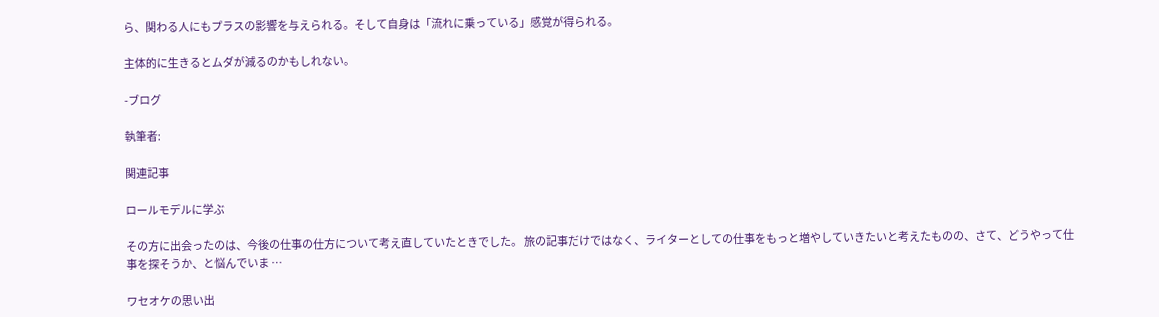ら、関わる人にもプラスの影響を与えられる。そして自身は「流れに乗っている」感覚が得られる。

主体的に生きるとムダが減るのかもしれない。

-ブログ

執筆者:

関連記事

ロールモデルに学ぶ

その方に出会ったのは、今後の仕事の仕方について考え直していたときでした。 旅の記事だけではなく、ライターとしての仕事をもっと増やしていきたいと考えたものの、さて、どうやって仕事を探そうか、と悩んでいま …

ワセオケの思い出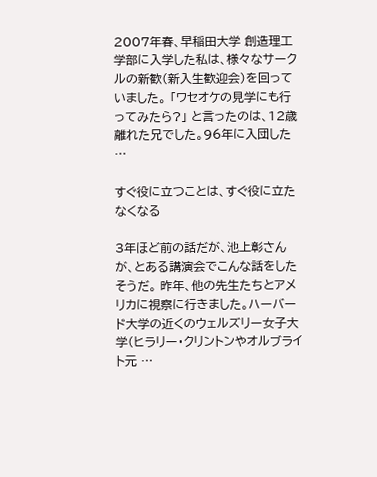2007年春、早稲田大学 創造理工学部に入学した私は、様々なサークルの新歓(新入生歓迎会)を回っていました。 「ワセオケの見学にも行ってみたら?」 と言ったのは、12歳離れた兄でした。96年に入団した …

すぐ役に立つことは、すぐ役に立たなくなる

3年ほど前の話だが、池上彰さんが、とある講演会でこんな話をしたそうだ。 昨年、他の先生たちとアメリカに視察に行きました。ハーバード大学の近くのウェルズリー女子大学(ヒラリー・クリントンやオルブライト元 …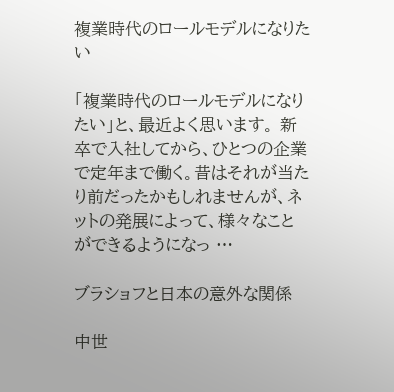複業時代のロールモデルになりたい

「複業時代のロールモデルになりたい」と、最近よく思います。 新卒で入社してから、ひとつの企業で定年まで働く。昔はそれが当たり前だったかもしれませんが、ネットの発展によって、様々なことができるようになっ …

ブラショフと日本の意外な関係

中世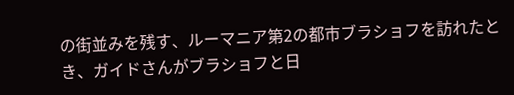の街並みを残す、ルーマニア第2の都市ブラショフを訪れたとき、ガイドさんがブラショフと日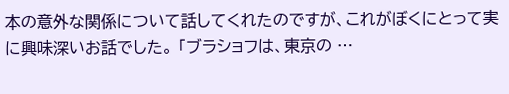本の意外な関係について話してくれたのですが、これがぼくにとって実に興味深いお話でした。 「ブラショフは、東京の …